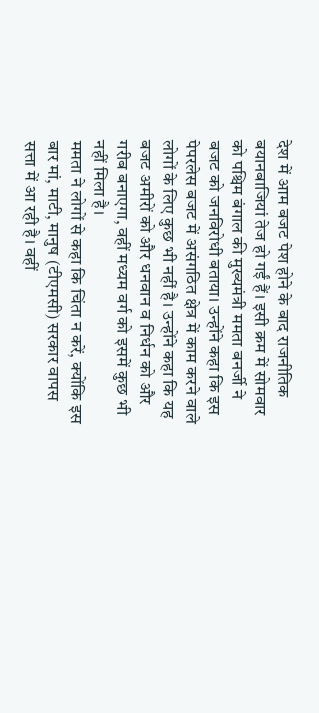देश में आम बजट पेश होने के बाद राजनीतिक बयानबाजियां तेज हो गईं हैं। इसी क्रम में सोमवार को पश्चिम बंगाल की मुख्यमंत्री ममता बनर्जी ने बजट को जनविरोधी बताया। उन्होंने कहा कि इस पेपरलेस बजट में असंगठित क्षेत्र में काम करने वाले लोगों के लिए कुछ भी नहीं है। उन्होंने कहा कि यह बजट अमीरों को और धनवान व निर्धन को और गरीब बनाएगा, वहीं मध्यम वर्ग को इसमें कुछ भी नहीं मिला है।
ममता ने लोगों से कहा कि चिंता न करें, क्योंकि इस बार मां, माटी, मानुष (टीएमसी) सरकार वापस सत्ता में आ रही है। वहीं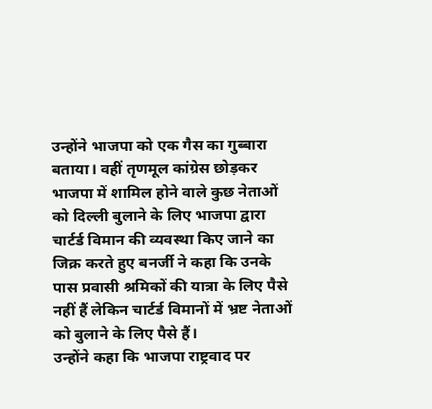उन्होंने भाजपा को एक गैस का गुब्बारा बताया। वहीं तृणमूल कांग्रेस छोड़कर भाजपा में शामिल होने वाले कुछ नेताओं को दिल्ली बुलाने के लिए भाजपा द्वारा चार्टर्ड विमान की व्यवस्था किए जाने का जिक्र करते हुए बनर्जी ने कहा कि उनके पास प्रवासी श्रमिकों की यात्रा के लिए पैसे नहीं हैं लेकिन चार्टर्ड विमानों में भ्रष्ट नेताओं को बुलाने के लिए पैसे हैं।
उन्होंने कहा कि भाजपा राष्ट्रवाद पर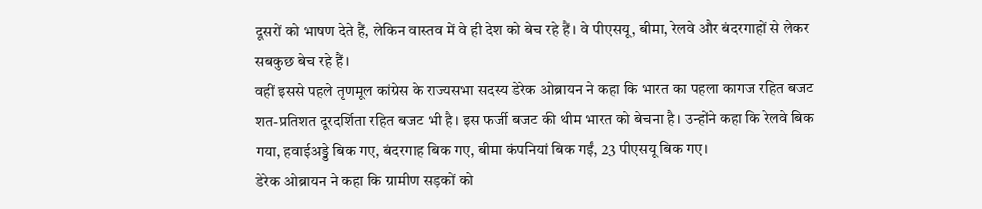दूसरों को भाषण देते हैं, लेकिन वास्तव में वे ही देश को बेच रहे हैं। वे पीएसयू, बीमा, रेलवे और बंदरगाहों से लेकर सबकुछ बेच रहे हैं।
वहीं इससे पहले तृणमूल कांग्रेस के राज्यसभा सदस्य डेरेक ओब्रायन ने कहा कि भारत का पहला कागज रहित बजट शत-प्रतिशत दूरदर्शिता रहित बजट भी है। इस फर्जी बजट की थीम भारत को बेचना है। उन्होंने कहा कि रेलवे बिक गया, हवाईअड्डे बिक गए, बंदरगाह बिक गए, बीमा कंपनियां बिक गईं, 23 पीएसयू बिक गए।
डेरेक ओब्रायन ने कहा कि ग्रामीण सड़कों को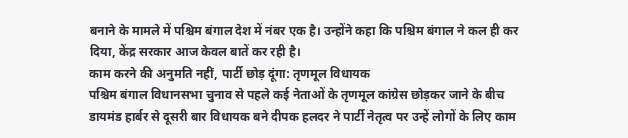बनाने के मामले में पश्चिम बंगाल देश में नंबर एक है। उन्होंने कहा कि पश्चिम बंगाल ने कल ही कर दिया, केंद्र सरकार आज केवल बातें कर रही है।
काम करने की अनुमति नहीं, पार्टी छोड़ दूंगा: तृणमूल विधायक
पश्चिम बंगाल विधानसभा चुनाव से पहले कई नेताओं के तृणमूल कांग्रेस छोड़कर जाने के बीच डायमंड हार्बर से दूसरी बार विधायक बने दीपक हलदर ने पार्टी नेतृत्व पर उन्हें लोगों के लिए काम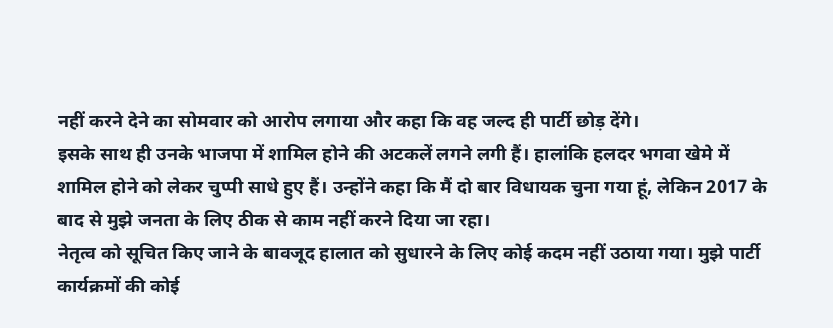नहीं करने देने का सोमवार को आरोप लगाया और कहा कि वह जल्द ही पार्टी छोड़ देंगे।
इसके साथ ही उनके भाजपा में शामिल होने की अटकलें लगने लगी हैं। हालांकि हलदर भगवा खेमे में शामिल होने को लेकर चुप्पी साधे हुए हैं। उन्होंने कहा कि मैं दो बार विधायक चुना गया हूं, लेकिन 2017 के बाद से मुझे जनता के लिए ठीक से काम नहीं करने दिया जा रहा।
नेतृत्व को सूचित किए जाने के बावजूद हालात को सुधारने के लिए कोई कदम नहीं उठाया गया। मुझे पार्टी कार्यक्रमों की कोई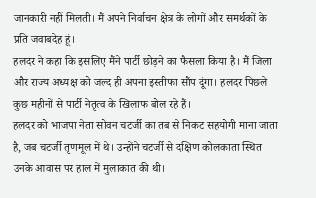जानकारी नहीं मिलती। मैं अपने निर्वाचन क्षेत्र के लोगों और समर्थकों के प्रति जवाबदेह हूं।
हलदर ने कहा कि इसलिए मैंने पार्टी छोड़ने का फैसला किया है। मैं जिला और राज्य अध्यक्ष को जल्द ही अपना इस्तीफा सौंप दूंगा। हलदर पिछले कुछ महीनों से पार्टी नेतृत्व के खिलाफ बोल रहे हैं।
हलदर को भाजपा नेता सोवन चटर्जी का तब से निकट सहयोगी माना जाता है, जब चटर्जी तृणमूल में थे। उन्होंने चटर्जी से दक्षिण कोलकाता स्थित उनके आवास पर हाल में मुलाकात की थी।